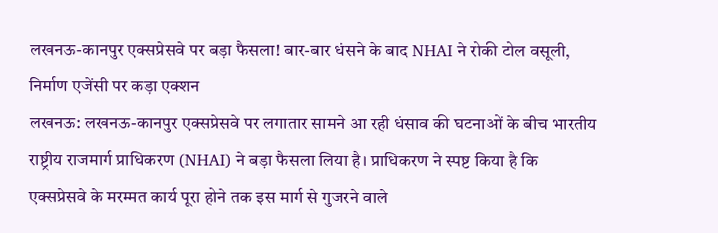लखनऊ-कानपुर एक्सप्रेसवे पर बड़ा फैसला! बार-बार धंसने के बाद NHAI ने रोकी टोल वसूली, निर्माण एजेंसी पर कड़ा एक्शन
लखनऊ: लखनऊ-कानपुर एक्सप्रेसवे पर लगातार सामने आ रही धंसाव की घटनाओं के बीच भारतीय राष्ट्रीय राजमार्ग प्राधिकरण (NHAI) ने बड़ा फैसला लिया है। प्राधिकरण ने स्पष्ट किया है कि एक्सप्रेसवे के मरम्मत कार्य पूरा होने तक इस मार्ग से गुजरने वाले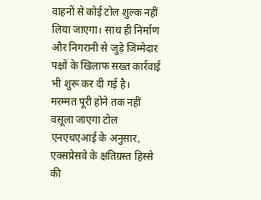वाहनों से कोई टोल शुल्क नहीं लिया जाएगा। साथ ही निर्माण और निगरानी से जुड़े जिम्मेदार पक्षों के खिलाफ सख्त कार्रवाई भी शुरू कर दी गई है।
मरम्मत पूरी होने तक नहीं वसूला जाएगा टोल
एनएचएआई के अनुसार, एक्सप्रेसवे के क्षतिग्रस्त हिस्से की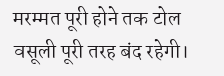मरम्मत पूरी होने तक टोल वसूली पूरी तरह बंद रहेगी।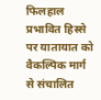फिलहाल प्रभावित हिस्से पर यातायात को वैकल्पिक मार्ग से संचालित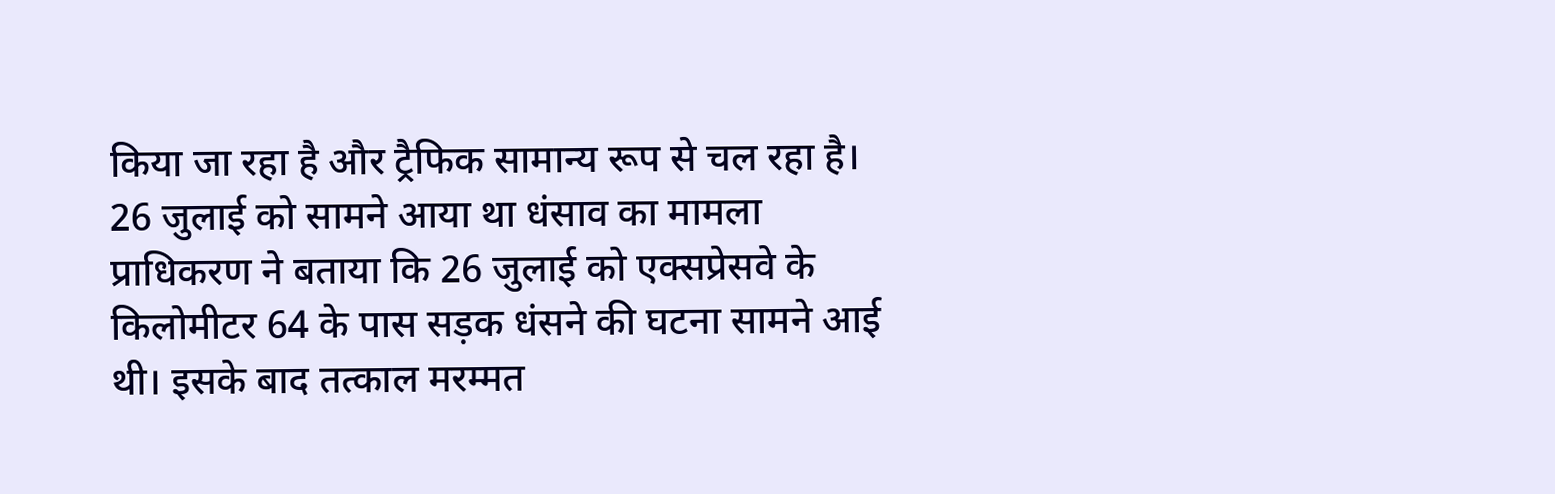किया जा रहा है और ट्रैफिक सामान्य रूप से चल रहा है।
26 जुलाई को सामने आया था धंसाव का मामला
प्राधिकरण ने बताया कि 26 जुलाई को एक्सप्रेसवे के किलोमीटर 64 के पास सड़क धंसने की घटना सामने आई थी। इसके बाद तत्काल मरम्मत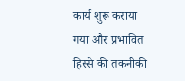कार्य शुरू कराया गया और प्रभावित हिस्से की तकनीकी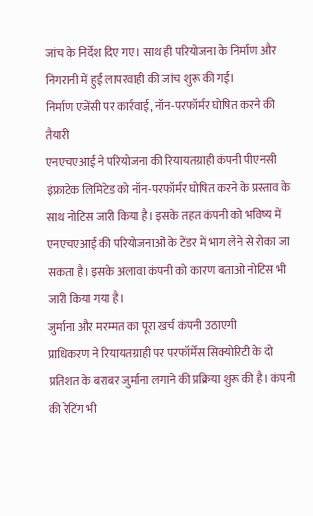जांच के निर्देश दिए गए। साथ ही परियोजना के निर्माण और निगरानी में हुई लापरवाही की जांच शुरू की गई।
निर्माण एजेंसी पर कार्रवाई, नॉन-परफॉर्मर घोषित करने की तैयारी
एनएचएआई ने परियोजना की रियायतग्राही कंपनी पीएनसी इंफ्राटेक लिमिटेड को नॉन-परफॉर्मर घोषित करने के प्रस्ताव के साथ नोटिस जारी किया है। इसके तहत कंपनी को भविष्य में एनएचएआई की परियोजनाओं के टेंडर में भाग लेने से रोका जा सकता है। इसके अलावा कंपनी को कारण बताओ नोटिस भी जारी किया गया है।
जुर्माना और मरम्मत का पूरा खर्च कंपनी उठाएगी
प्राधिकरण ने रियायतग्राही पर परफॉर्मेंस सिक्योरिटी के दो प्रतिशत के बराबर जुर्माना लगाने की प्रक्रिया शुरू की है। कंपनी की रेटिंग भी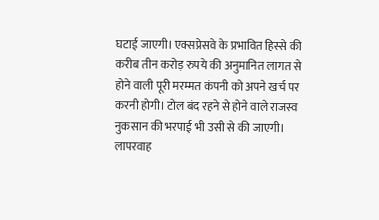घटाई जाएगी। एक्सप्रेसवे के प्रभावित हिस्से की करीब तीन करोड़ रुपये की अनुमानित लागत से होने वाली पूरी मरम्मत कंपनी को अपने खर्च पर करनी होगी। टोल बंद रहने से होने वाले राजस्व नुकसान की भरपाई भी उसी से की जाएगी।
लापरवाह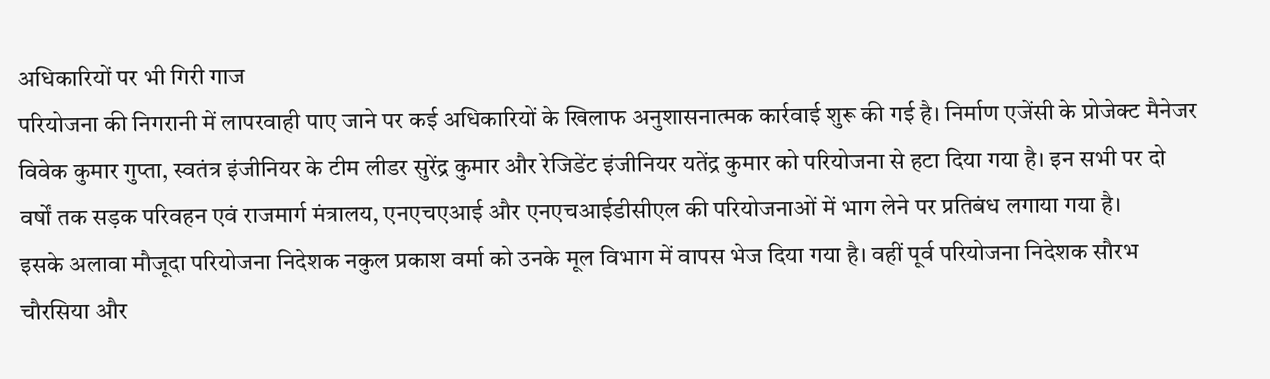अधिकारियों पर भी गिरी गाज
परियोजना की निगरानी में लापरवाही पाए जाने पर कई अधिकारियों के खिलाफ अनुशासनात्मक कार्रवाई शुरू की गई है। निर्माण एजेंसी के प्रोजेक्ट मैनेजर विवेक कुमार गुप्ता, स्वतंत्र इंजीनियर के टीम लीडर सुरेंद्र कुमार और रेजिडेंट इंजीनियर यतेंद्र कुमार को परियोजना से हटा दिया गया है। इन सभी पर दो वर्षों तक सड़क परिवहन एवं राजमार्ग मंत्रालय, एनएचएआई और एनएचआईडीसीएल की परियोजनाओं में भाग लेने पर प्रतिबंध लगाया गया है।
इसके अलावा मौजूदा परियोजना निदेशक नकुल प्रकाश वर्मा को उनके मूल विभाग में वापस भेज दिया गया है। वहीं पूर्व परियोजना निदेशक सौरभ चौरसिया और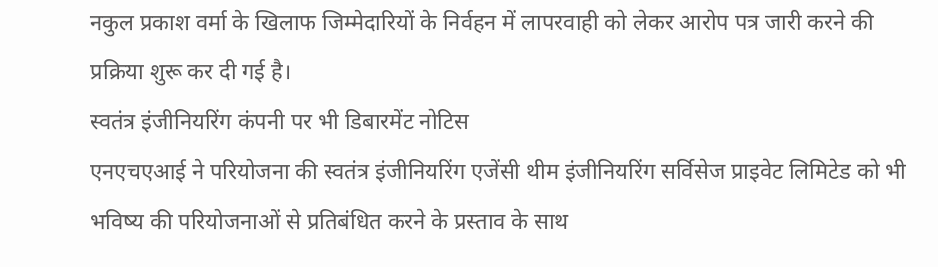नकुल प्रकाश वर्मा के खिलाफ जिम्मेदारियों के निर्वहन में लापरवाही को लेकर आरोप पत्र जारी करने की प्रक्रिया शुरू कर दी गई है।
स्वतंत्र इंजीनियरिंग कंपनी पर भी डिबारमेंट नोटिस
एनएचएआई ने परियोजना की स्वतंत्र इंजीनियरिंग एजेंसी थीम इंजीनियरिंग सर्विसेज प्राइवेट लिमिटेड को भी भविष्य की परियोजनाओं से प्रतिबंधित करने के प्रस्ताव के साथ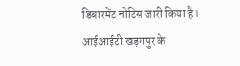डिबारमेंट नोटिस जारी किया है।
आईआईटी खड़गपुर के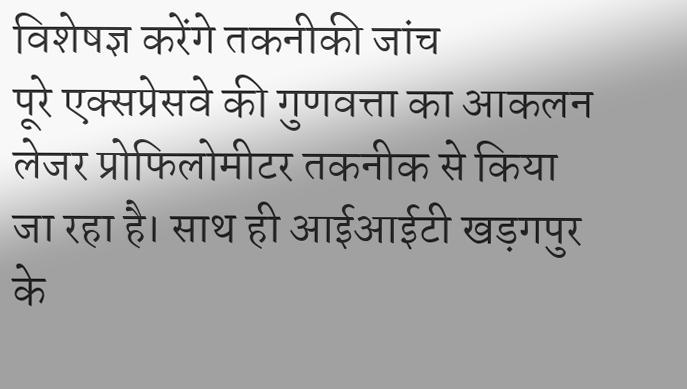विशेषज्ञ करेंगे तकनीकी जांच
पूरे एक्सप्रेसवे की गुणवत्ता का आकलन लेजर प्रोफिलोमीटर तकनीक से किया जा रहा है। साथ ही आईआईटी खड़गपुर के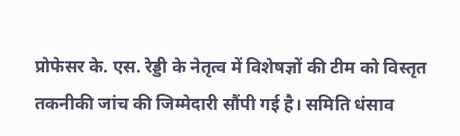प्रोफेसर के. एस. रेड्डी के नेतृत्व में विशेषज्ञों की टीम को विस्तृत तकनीकी जांच की जिम्मेदारी सौंपी गई है। समिति धंसाव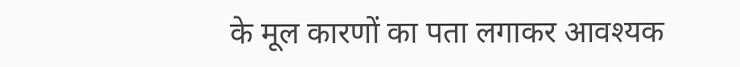के मूल कारणों का पता लगाकर आवश्यक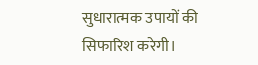सुधारात्मक उपायों की सिफारिश करेगी।